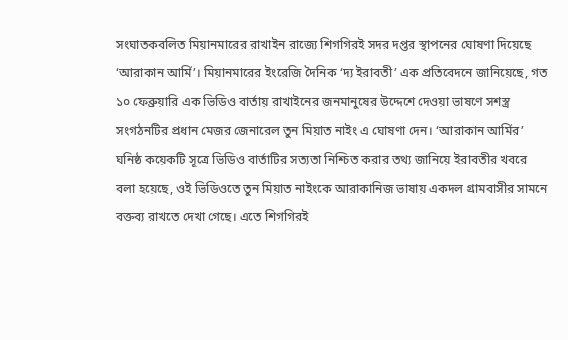সংঘাতকবলিত মিয়ানমারের রাখাইন রাজ্যে শিগগিরই সদর দপ্তর স্থাপনের ঘোষণা দিয়েছে ‘আরাকান আর্মি’। মিয়ানমারের ইংরেজি দৈনিক ‘দ্য ইরাবতী’ এক প্রতিবেদনে জানিয়েছে, গত ১০ ফেব্রুয়ারি এক ভিডিও বার্তায় রাখাইনের জনমানুষের উদ্দেশে দেওয়া ভাষণে সশস্ত্র সংগঠনটির প্রধান মেজর জেনারেল তুন মিয়াত নাইং এ ঘোষণা দেন। ‘আরাকান আর্মির’ ঘনিষ্ঠ কয়েকটি সূত্রে ভিডিও বার্তাটির সত্যতা নিশ্চিত করার তথ্য জানিয়ে ইরাবতীর খবরে
বলা হয়েছে, ওই ভিডিওতে তুন মিয়াত নাইংকে আরাকানিজ ভাষায় একদল গ্রামবাসীর সামনে বক্তব্য রাখতে দেখা গেছে। এতে শিগগিরই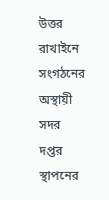উত্তর রাখাইনে সংগঠনের অস্থায়ী সদর দপ্তর স্থাপনের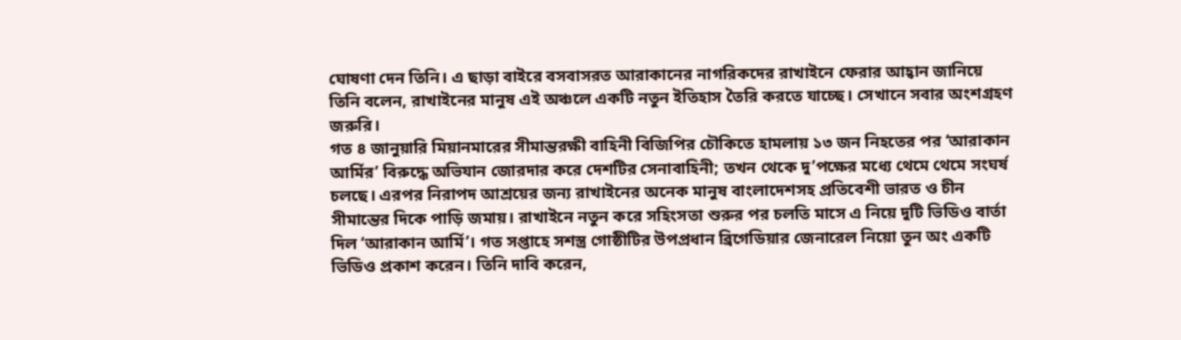ঘোষণা দেন তিনি। এ ছাড়া বাইরে বসবাসরত আরাকানের নাগরিকদের রাখাইনে ফেরার আহ্বান জানিয়ে তিনি বলেন, রাখাইনের মানুষ এই অঞ্চলে একটি নতুন ইতিহাস তৈরি করতে যাচ্ছে। সেখানে সবার অংশগ্রহণ জরুরি।
গত ৪ জানুয়ারি মিয়ানমারের সীমান্তরক্ষী বাহিনী বিজিপির চৌকিতে হামলায় ১৩ জন নিহতের পর ‘আরাকান আর্মির’ বিরুদ্ধে অভিযান জোরদার করে দেশটির সেনাবাহিনী; তখন থেকে দু’পক্ষের মধ্যে থেমে থেমে সংঘর্ষ চলছে। এরপর নিরাপদ আশ্রয়ের জন্য রাখাইনের অনেক মানুষ বাংলাদেশসহ প্রতিবেশী ভারত ও চীন সীমান্তের দিকে পাড়ি জমায়। রাখাইনে নতুন করে সহিংসতা শুরুর পর চলতি মাসে এ নিয়ে দুটি ভিডিও বার্তা দিল ‘আরাকান আর্মি’। গত সপ্তাহে সশস্ত্র গোষ্ঠীটির উপপ্রধান ব্রিগেডিয়ার জেনারেল নিয়ো তুন অং একটি ভিডিও প্রকাশ করেন। তিনি দাবি করেন,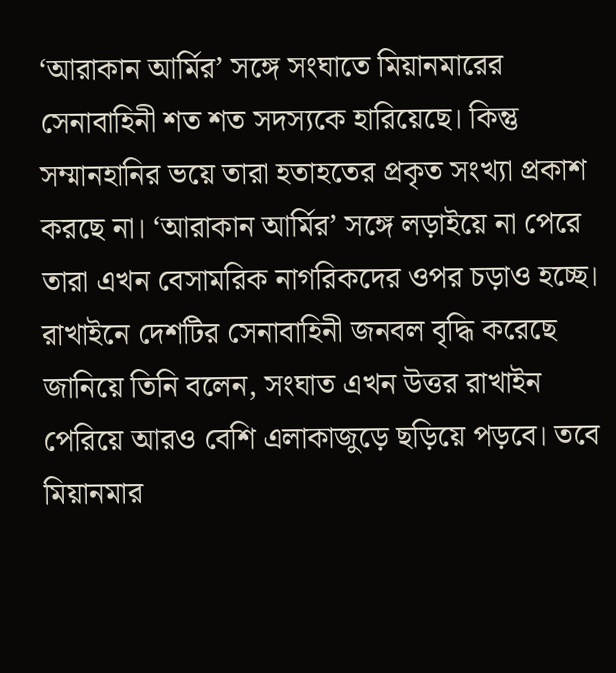‘আরাকান আর্মির’ সঙ্গে সংঘাতে মিয়ানমারের সেনাবাহিনী শত শত সদস্যকে হারিয়েছে। কিন্তু সম্মানহানির ভয়ে তারা হতাহতের প্রকৃত সংখ্যা প্রকাশ করছে না। ‘আরাকান আর্মির’ সঙ্গে লড়াইয়ে না পেরে তারা এখন বেসামরিক নাগরিকদের ওপর চড়াও হচ্ছে। রাখাইনে দেশটির সেনাবাহিনী জনবল বৃদ্ধি করেছে জানিয়ে তিনি বলেন, সংঘাত এখন উত্তর রাখাইন পেরিয়ে আরও বেশি এলাকাজুড়ে ছড়িয়ে পড়বে। তবে মিয়ানমার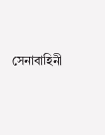সেনাবাহিনী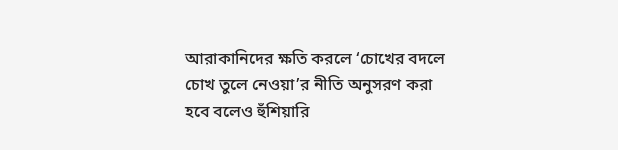আরাকানিদের ক্ষতি করলে ‘চোখের বদলে চোখ তুলে নেওয়া’র নীতি অনুসরণ করা হবে বলেও হুঁশিয়ারি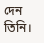দেন তিনি।